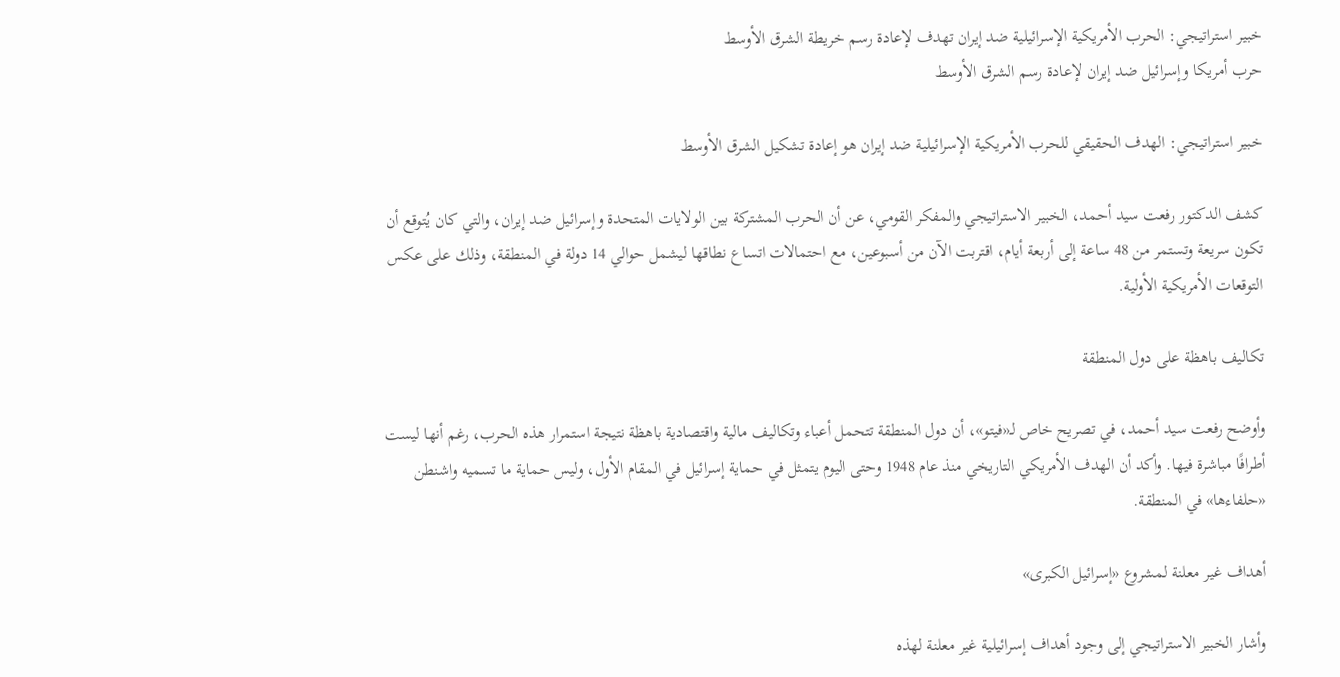خبير استراتيجي: الحرب الأمريكية الإسرائيلية ضد إيران تهدف لإعادة رسم خريطة الشرق الأوسط
حرب أمريكا وإسرائيل ضد إيران لإعادة رسم الشرق الأوسط

خبير استراتيجي: الهدف الحقيقي للحرب الأمريكية الإسرائيلية ضد إيران هو إعادة تشكيل الشرق الأوسط

كشف الدكتور رفعت سيد أحمد، الخبير الاستراتيجي والمفكر القومي، عن أن الحرب المشتركة بين الولايات المتحدة وإسرائيل ضد إيران، والتي كان يُتوقع أن تكون سريعة وتستمر من 48 ساعة إلى أربعة أيام، اقتربت الآن من أسبوعين، مع احتمالات اتساع نطاقها ليشمل حوالي 14 دولة في المنطقة، وذلك على عكس التوقعات الأمريكية الأولية.

تكاليف باهظة على دول المنطقة

وأوضح رفعت سيد أحمد، في تصريح خاص لـ«فيتو»، أن دول المنطقة تتحمل أعباء وتكاليف مالية واقتصادية باهظة نتيجة استمرار هذه الحرب، رغم أنها ليست أطرافًا مباشرة فيها. وأكد أن الهدف الأمريكي التاريخي منذ عام 1948 وحتى اليوم يتمثل في حماية إسرائيل في المقام الأول، وليس حماية ما تسميه واشنطن «حلفاءها» في المنطقة.

أهداف غير معلنة لمشروع «إسرائيل الكبرى»

وأشار الخبير الاستراتيجي إلى وجود أهداف إسرائيلية غير معلنة لهذه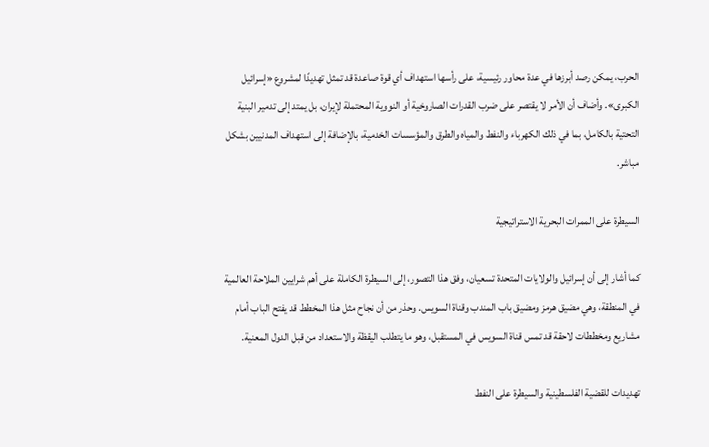الحرب، يمكن رصد أبرزها في عدة محاور رئيسية، على رأسها استهداف أي قوة صاعدة قد تمثل تهديدًا لمشروع «إسرائيل الكبرى». وأضاف أن الأمر لا يقتصر على ضرب القدرات الصاروخية أو النووية المحتملة لإيران، بل يمتد إلى تدمير البنية التحتية بالكامل، بما في ذلك الكهرباء والنفط والمياه والطرق والمؤسسات الخدمية، بالإضافة إلى استهداف المدنيين بشكل مباشر.

السيطرة على الممرات البحرية الاستراتيجية

كما أشار إلى أن إسرائيل والولايات المتحدة تسعيان، وفق هذا التصور، إلى السيطرة الكاملة على أهم شرايين الملاحة العالمية في المنطقة، وهي مضيق هرمز ومضيق باب المندب وقناة السويس. وحذر من أن نجاح مثل هذا المخطط قد يفتح الباب أمام مشاريع ومخططات لاحقة قد تمس قناة السويس في المستقبل، وهو ما يتطلب اليقظة والاستعداد من قبل الدول المعنية.

تهديدات للقضية الفلسطينية والسيطرة على النفط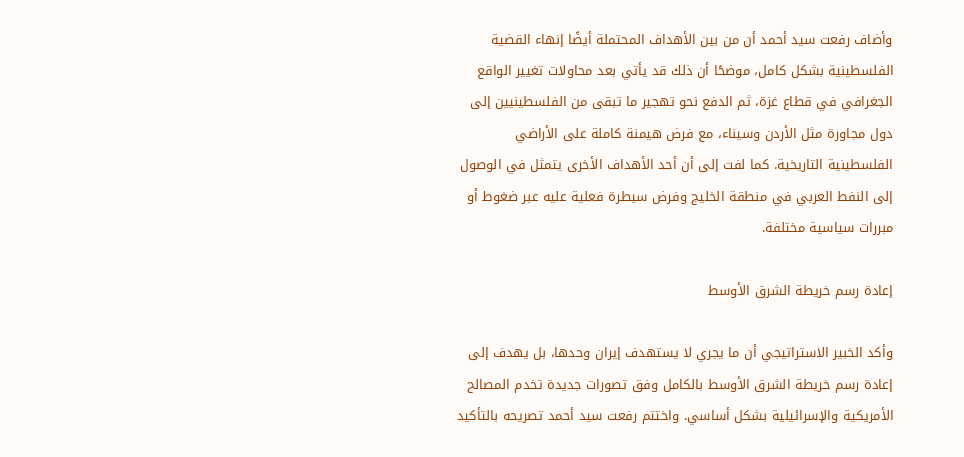وأضاف رفعت سيد أحمد أن من بين الأهداف المحتملة أيضًا إنهاء القضية الفلسطينية بشكل كامل، موضحًا أن ذلك قد يأتي بعد محاولات تغيير الواقع الجغرافي في قطاع غزة، ثم الدفع نحو تهجير ما تبقى من الفلسطينيين إلى دول مجاورة مثل الأردن وسيناء، مع فرض هيمنة كاملة على الأراضي الفلسطينية التاريخية. كما لفت إلى أن أحد الأهداف الأخرى يتمثل في الوصول إلى النفط العربي في منطقة الخليج وفرض سيطرة فعلية عليه عبر ضغوط أو مبررات سياسية مختلفة.

إعادة رسم خريطة الشرق الأوسط

وأكد الخبير الاستراتيجي أن ما يجري لا يستهدف إيران وحدها، بل يهدف إلى إعادة رسم خريطة الشرق الأوسط بالكامل وفق تصورات جديدة تخدم المصالح الأمريكية والإسرائيلية بشكل أساسي. واختتم رفعت سيد أحمد تصريحه بالتأكيد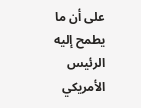على أن ما يطمح إليه الرئيس الأمريكي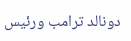دونالد ترامب ورئيس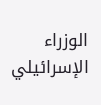الوزراء الإسرائيلي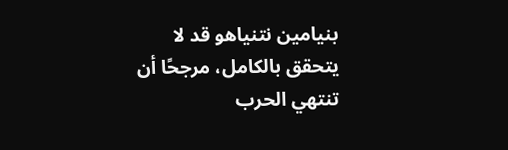بنيامين نتنياهو قد لا يتحقق بالكامل، مرجحًا أن تنتهي الحرب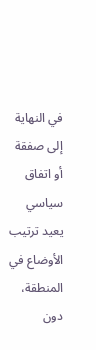في النهاية إلى صفقة أو اتفاق سياسي يعيد ترتيب الأوضاع في المنطقة، دون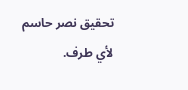تحقيق نصر حاسم لأي طرف.